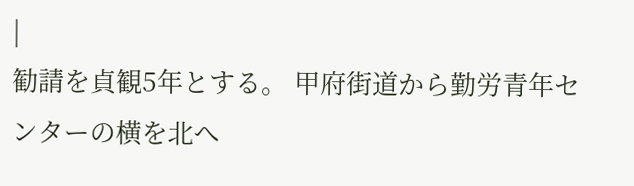|
勧請を貞観5年とする。 甲府街道から勤労青年センターの横を北へ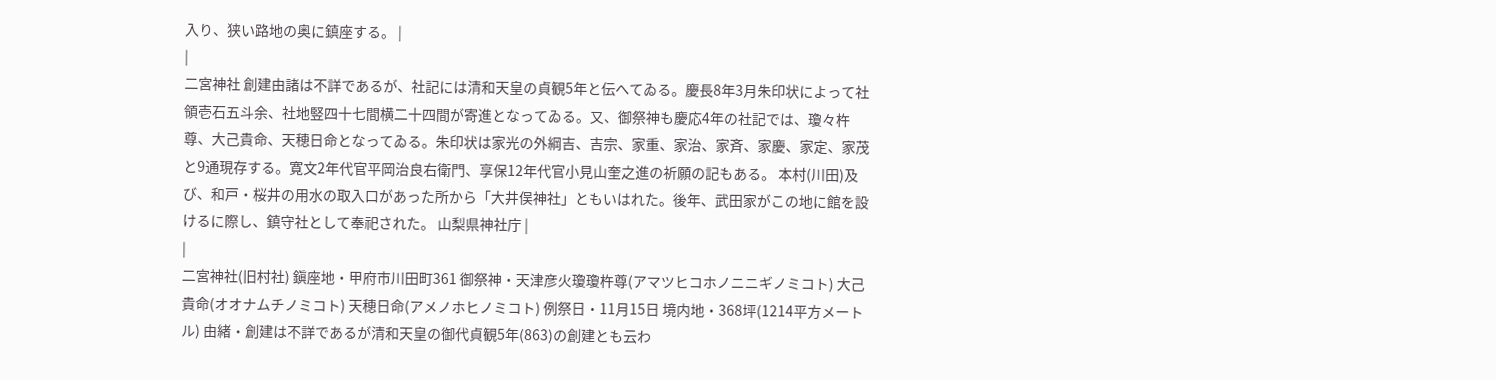入り、狭い路地の奥に鎮座する。 |
|
二宮神社 創建由諸は不詳であるが、社記には清和天皇の貞観5年と伝へてゐる。慶長8年3月朱印状によって社領壱石五斗余、社地竪四十七間横二十四間が寄進となってゐる。又、御祭神も慶応4年の社記では、瓊々杵尊、大己貴命、天穂日命となってゐる。朱印状は家光の外綱吉、吉宗、家重、家治、家斉、家慶、家定、家茂と9通現存する。寛文2年代官平岡治良右衛門、享保12年代官小見山奎之進の祈願の記もある。 本村(川田)及び、和戸・桜井の用水の取入口があった所から「大井俣神社」ともいはれた。後年、武田家がこの地に館を設けるに際し、鎮守社として奉祀された。 山梨県神社庁 |
|
二宮神社(旧村社) 鎭座地・甲府市川田町361 御祭神・天津彦火瓊瓊杵尊(アマツヒコホノニニギノミコト) 大己貴命(オオナムチノミコト) 天穂日命(アメノホヒノミコト) 例祭日・11月15日 境内地・368坪(1214平方メートル) 由緒・創建は不詳であるが清和天皇の御代貞観5年(863)の創建とも云わ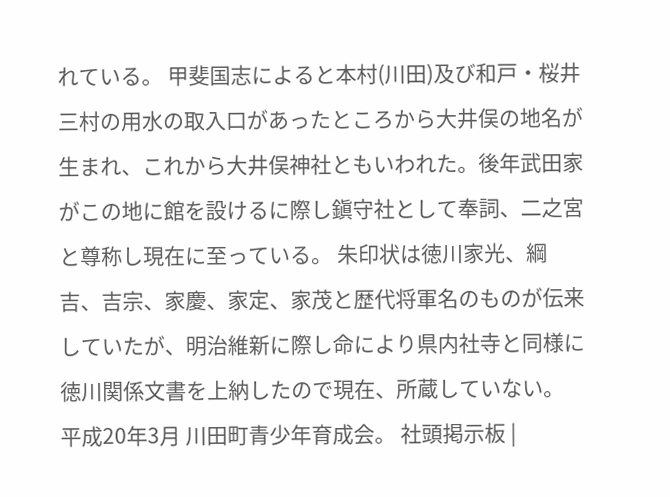れている。 甲斐国志によると本村(川田)及び和戸・桜井三村の用水の取入口があったところから大井俣の地名が生まれ、これから大井俣神社ともいわれた。後年武田家がこの地に館を設けるに際し鎭守社として奉詞、二之宮と尊称し現在に至っている。 朱印状は徳川家光、綱吉、吉宗、家慶、家定、家茂と歴代将軍名のものが伝来していたが、明治維新に際し命により県内社寺と同様に徳川関係文書を上納したので現在、所蔵していない。 平成20年3月 川田町青少年育成会。 社頭掲示板 |